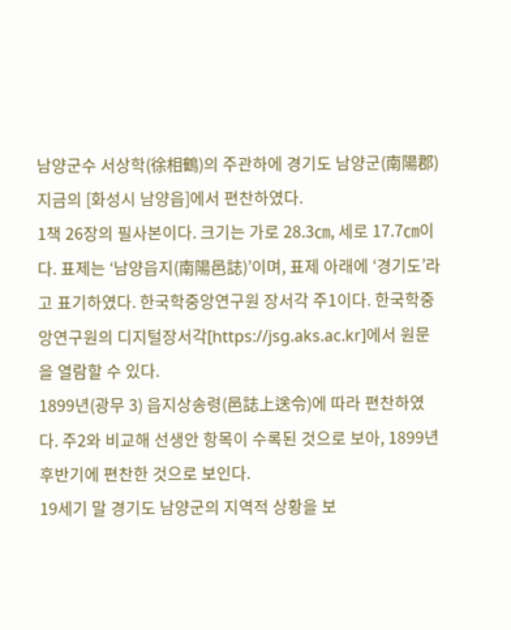남양군수 서상학(徐相鶴)의 주관하에 경기도 남양군(南陽郡) 지금의 [화성시 남양읍]에서 편찬하였다.
1책 26장의 필사본이다. 크기는 가로 28.3㎝, 세로 17.7㎝이다. 표제는 ‘남양읍지(南陽邑誌)’이며, 표제 아래에 ‘경기도’라고 표기하였다. 한국학중앙연구원 장서각 주1이다. 한국학중앙연구원의 디지털장서각[https://jsg.aks.ac.kr]에서 원문을 열람할 수 있다.
1899년(광무 3) 읍지상송령(邑誌上送令)에 따라 편찬하였다. 주2와 비교해 선생안 항목이 수록된 것으로 보아, 1899년 후반기에 편찬한 것으로 보인다.
19세기 말 경기도 남양군의 지역적 상황을 보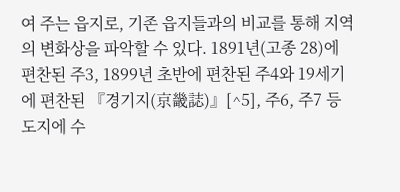여 주는 읍지로, 기존 읍지들과의 비교를 통해 지역의 변화상을 파악할 수 있다. 1891년(고종 28)에 편찬된 주3, 1899년 초반에 편찬된 주4와 19세기에 편찬된 『경기지(京畿誌)』[^5], 주6, 주7 등 도지에 수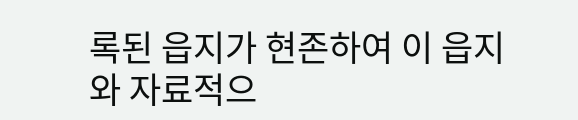록된 읍지가 현존하여 이 읍지와 자료적으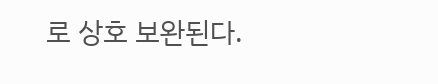로 상호 보완된다.